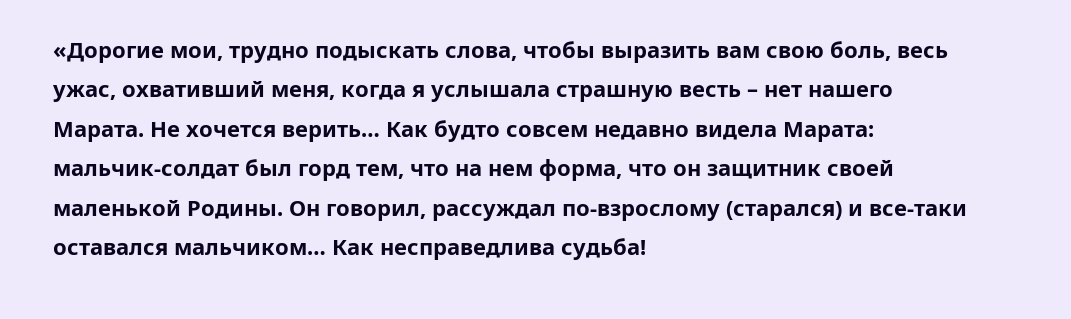«Дорогие мои, трудно подыскать слова, чтобы выразить вам свою боль, весь ужас, охвативший меня, когда я услышала страшную весть – нет нашего Марата. Не хочется верить… Как будто совсем недавно видела Марата: мальчик-солдат был горд тем, что на нем форма, что он защитник своей маленькой Родины. Он говорил, рассуждал по-взрослому (старался) и все-таки оставался мальчиком… Как несправедлива судьба!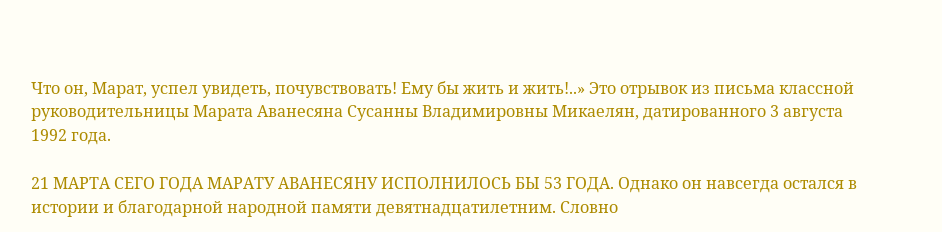Что он, Марат, успел увидеть, почувствовать! Ему бы жить и жить!..» Это отрывок из письма классной руководительницы Марата Аванесяна Сусанны Владимировны Микаелян, датированного 3 августа 1992 года.

21 МАРТА СЕГО ГОДА МАРАТУ АВАНЕСЯНУ ИСПОЛНИЛОСЬ БЫ 53 ГОДА. Однако он навсегда остался в истории и благодарной народной памяти девятнадцатилетним. Словно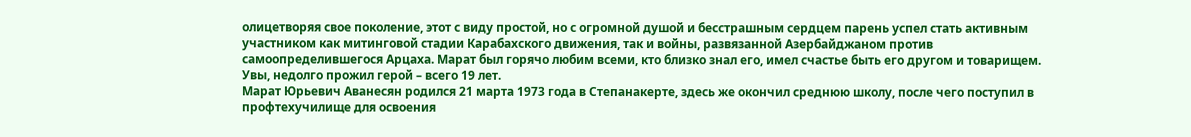олицетворяя свое поколение, этот с виду простой, но с огромной душой и бесстрашным сердцем парень успел стать активным участником как митинговой стадии Карабахского движения, так и войны, развязанной Азербайджаном против самоопределившегося Арцаха. Марат был горячо любим всеми, кто близко знал его, имел счастье быть его другом и товарищем. Увы, недолго прожил герой – всего 19 лет.
Марат Юрьевич Аванесян родился 21 марта 1973 года в Степанакерте, здесь же окончил среднюю школу, после чего поступил в профтехучилище для освоения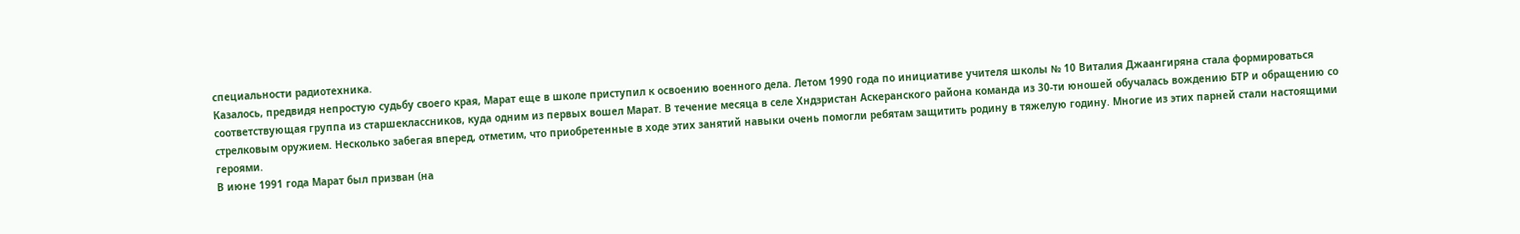специальности радиотехника.
Казалось, предвидя непростую судьбу своего края, Марат еще в школе приступил к освоению военного дела. Летом 1990 года по инициативе учителя школы № 10 Виталия Джаангиряна стала формироваться соответствующая группа из старшеклассников, куда одним из первых вошел Марат. В течение месяца в селе Хндзристан Аскеранского района команда из 30-ти юношей обучалась вождению БТР и обращению со стрелковым оружием. Несколько забегая вперед, отметим, что приобретенные в ходе этих занятий навыки очень помогли ребятам защитить родину в тяжелую годину. Многие из этих парней стали настоящими героями.
В июне 1991 года Марат был призван (на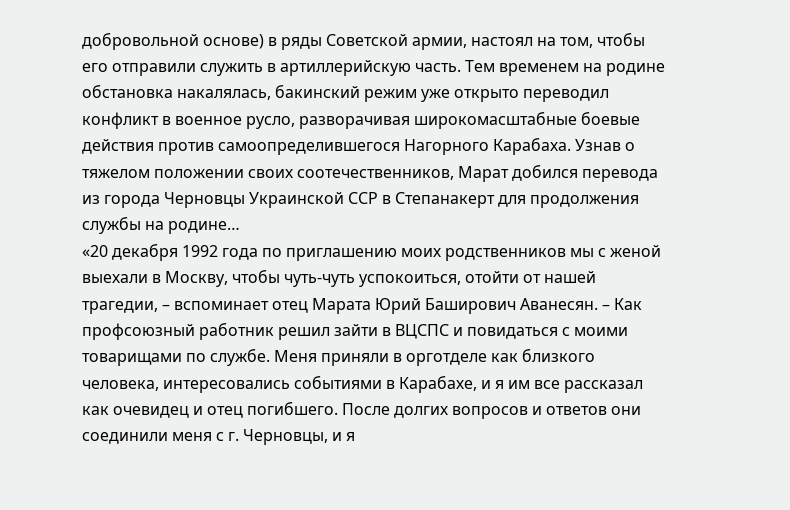добровольной основе) в ряды Советской армии, настоял на том, чтобы его отправили служить в артиллерийскую часть. Тем временем на родине обстановка накалялась, бакинский режим уже открыто переводил конфликт в военное русло, разворачивая широкомасштабные боевые действия против самоопределившегося Нагорного Карабаха. Узнав о тяжелом положении своих соотечественников, Марат добился перевода из города Черновцы Украинской ССР в Степанакерт для продолжения службы на родине…
«20 декабря 1992 года по приглашению моих родственников мы с женой выехали в Москву, чтобы чуть-чуть успокоиться, отойти от нашей трагедии, – вспоминает отец Марата Юрий Баширович Аванесян. – Как профсоюзный работник решил зайти в ВЦСПС и повидаться с моими товарищами по службе. Меня приняли в орготделе как близкого человека, интересовались событиями в Карабахе, и я им все рассказал как очевидец и отец погибшего. После долгих вопросов и ответов они соединили меня с г. Черновцы, и я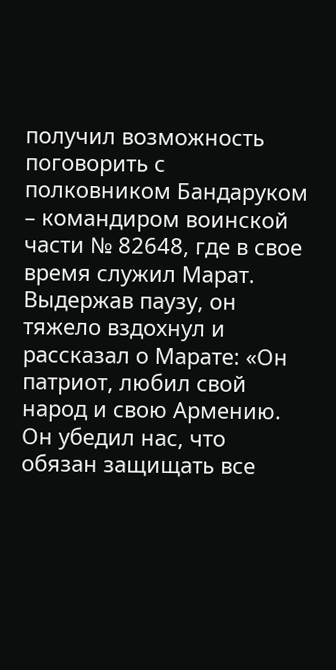получил возможность поговорить с полковником Бандаруком – командиром воинской части № 82648, где в свое время служил Марат. Выдержав паузу, он тяжело вздохнул и рассказал о Марате: «Он патриот, любил свой народ и свою Армению. Он убедил нас, что обязан защищать все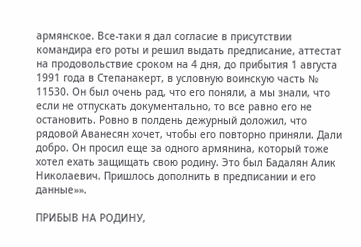армянское. Все-таки я дал согласие в присутствии командира его роты и решил выдать предписание, аттестат на продовольствие сроком на 4 дня, до прибытия 1 августа 1991 года в Степанакерт, в условную воинскую часть № 11530. Он был очень рад, что его поняли, а мы знали, что если не отпускать документально, то все равно его не остановить. Ровно в полдень дежурный доложил, что рядовой Аванесян хочет, чтобы его повторно приняли. Дали добро. Он просил еще за одного армянина, который тоже хотел ехать защищать свою родину. Это был Бадалян Алик Николаевич. Пришлось дополнить в предписании и его данные»».

ПРИБЫВ НА РОДИНУ,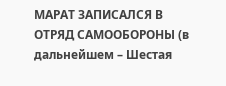МАРАТ ЗАПИСАЛСЯ В ОТРЯД САМООБОРОНЫ (в дальнейшем – Шестая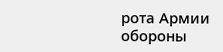рота Армии обороны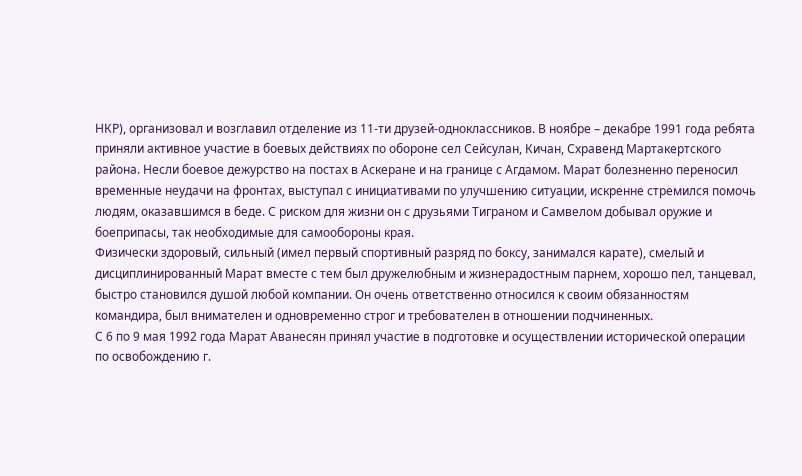НКР), организовал и возглавил отделение из 11-ти друзей-одноклассников. В ноябре – декабре 1991 года ребята приняли активное участие в боевых действиях по обороне сел Сейсулан, Кичан, Схравенд Мартакертского района. Несли боевое дежурство на постах в Аскеране и на границе с Агдамом. Марат болезненно переносил временные неудачи на фронтах, выступал с инициативами по улучшению ситуации, искренне стремился помочь людям, оказавшимся в беде. С риском для жизни он с друзьями Тиграном и Самвелом добывал оружие и боеприпасы, так необходимые для самообороны края.
Физически здоровый, сильный (имел первый спортивный разряд по боксу, занимался карате), смелый и дисциплинированный Марат вместе с тем был дружелюбным и жизнерадостным парнем, хорошо пел, танцевал, быстро становился душой любой компании. Он очень ответственно относился к своим обязанностям командира, был внимателен и одновременно строг и требователен в отношении подчиненных.
С 6 по 9 мая 1992 года Марат Аванесян принял участие в подготовке и осуществлении исторической операции по освобождению г.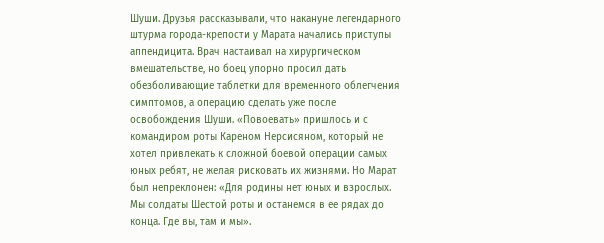Шуши. Друзья рассказывали, что накануне легендарного штурма города-крепости у Марата начались приступы аппендицита. Врач настаивал на хирургическом вмешательстве, но боец упорно просил дать обезболивающие таблетки для временного облегчения симптомов, а операцию сделать уже после освобождения Шуши. «Повоевать» пришлось и с командиром роты Кареном Нерсисяном, который не хотел привлекать к сложной боевой операции самых юных ребят, не желая рисковать их жизнями. Но Марат был непреклонен: «Для родины нет юных и взрослых. Мы солдаты Шестой роты и останемся в ее рядах до конца. Где вы, там и мы».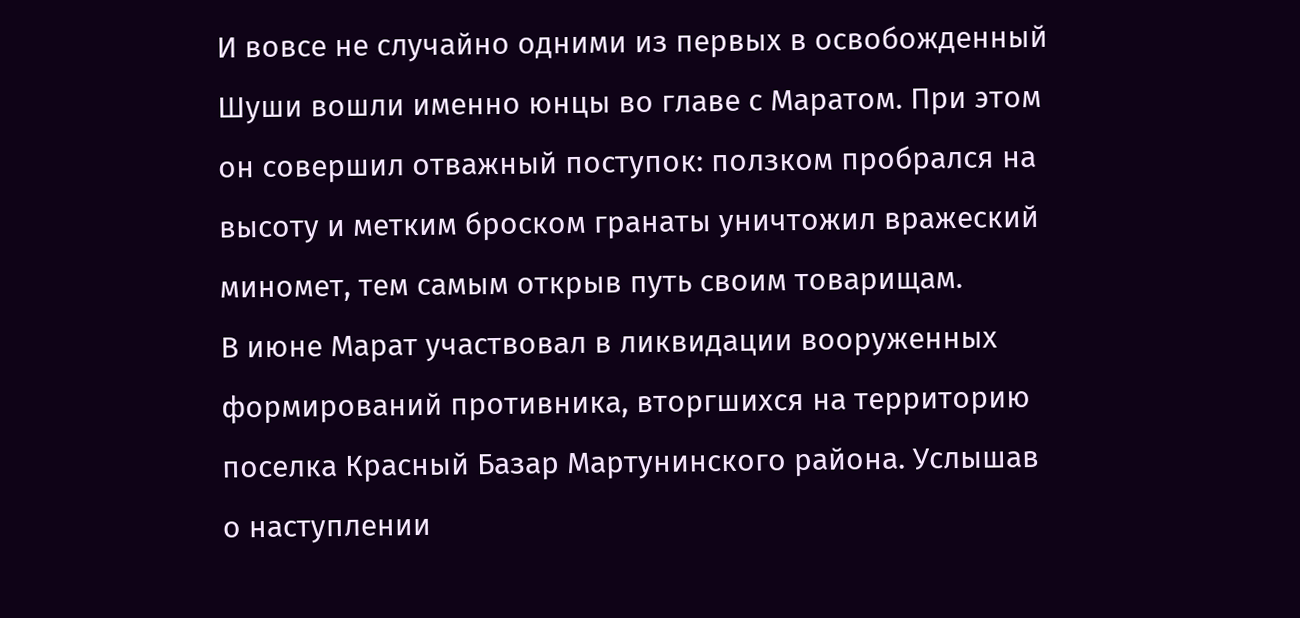И вовсе не случайно одними из первых в освобожденный Шуши вошли именно юнцы во главе с Маратом. При этом он совершил отважный поступок: ползком пробрался на высоту и метким броском гранаты уничтожил вражеский миномет, тем самым открыв путь своим товарищам.
В июне Марат участвовал в ликвидации вооруженных формирований противника, вторгшихся на территорию поселка Красный Базар Мартунинского района. Услышав о наступлении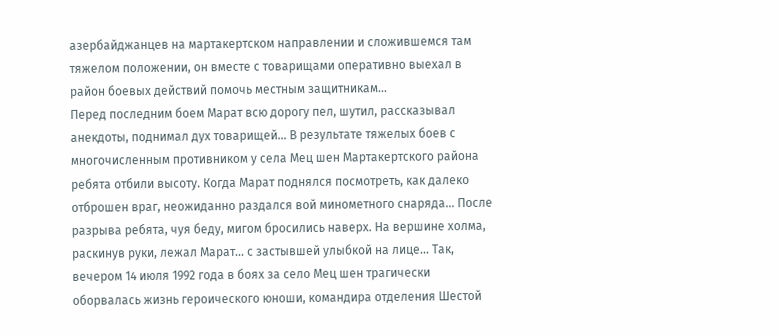азербайджанцев на мартакертском направлении и сложившемся там тяжелом положении, он вместе с товарищами оперативно выехал в район боевых действий помочь местным защитникам…
Перед последним боем Марат всю дорогу пел, шутил, рассказывал анекдоты, поднимал дух товарищей… В результате тяжелых боев с многочисленным противником у села Мец шен Мартакертского района ребята отбили высоту. Когда Марат поднялся посмотреть, как далеко отброшен враг, неожиданно раздался вой минометного снаряда… После разрыва ребята, чуя беду, мигом бросились наверх. На вершине холма, раскинув руки, лежал Марат… с застывшей улыбкой на лице… Так, вечером 14 июля 1992 года в боях за село Мец шен трагически оборвалась жизнь героического юноши, командира отделения Шестой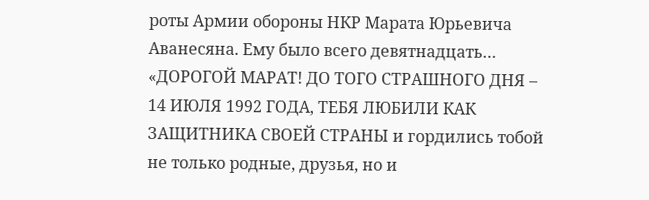роты Армии обороны НКР Марата Юрьевича Аванесяна. Ему было всего девятнадцать…
«ДОРОГОЙ МАРАТ! ДО ТОГО СТРАШНОГО ДНЯ – 14 ИЮЛЯ 1992 ГОДА, ТЕБЯ ЛЮБИЛИ КАК ЗАЩИТНИКА СВОЕЙ СТРАНЫ и гордились тобой не только родные, друзья, но и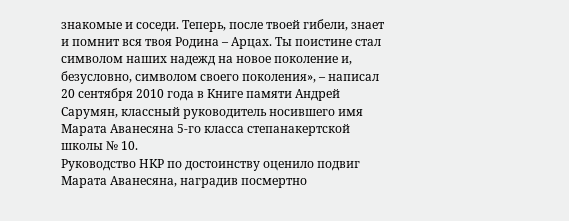знакомые и соседи. Теперь, после твоей гибели, знает и помнит вся твоя Родина – Арцах. Ты поистине стал символом наших надежд на новое поколение и, безусловно, символом своего поколения», – написал 20 сентября 2010 года в Книге памяти Андрей Сарумян, классный руководитель носившего имя Марата Аванесяна 5-го класса степанакертской школы № 10.
Руководство НКР по достоинству оценило подвиг Марата Аванесяна, наградив посмертно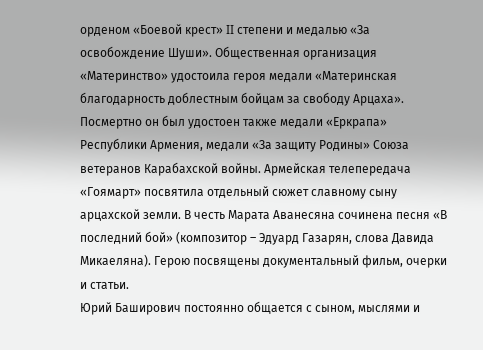орденом «Боевой крест» II степени и медалью «За освобождение Шуши». Общественная организация «Материнство» удостоила героя медали «Материнская благодарность доблестным бойцам за свободу Арцаха». Посмертно он был удостоен также медали «Еркрапа» Республики Армения, медали «За защиту Родины» Союза ветеранов Карабахской войны. Армейская телепередача «Гоямарт» посвятила отдельный сюжет славному сыну арцахской земли. В честь Марата Аванесяна сочинена песня «В последний бой» (композитор – Эдуард Газарян, слова Давида Микаеляна). Герою посвящены документальный фильм, очерки и статьи.
Юрий Баширович постоянно общается с сыном, мыслями и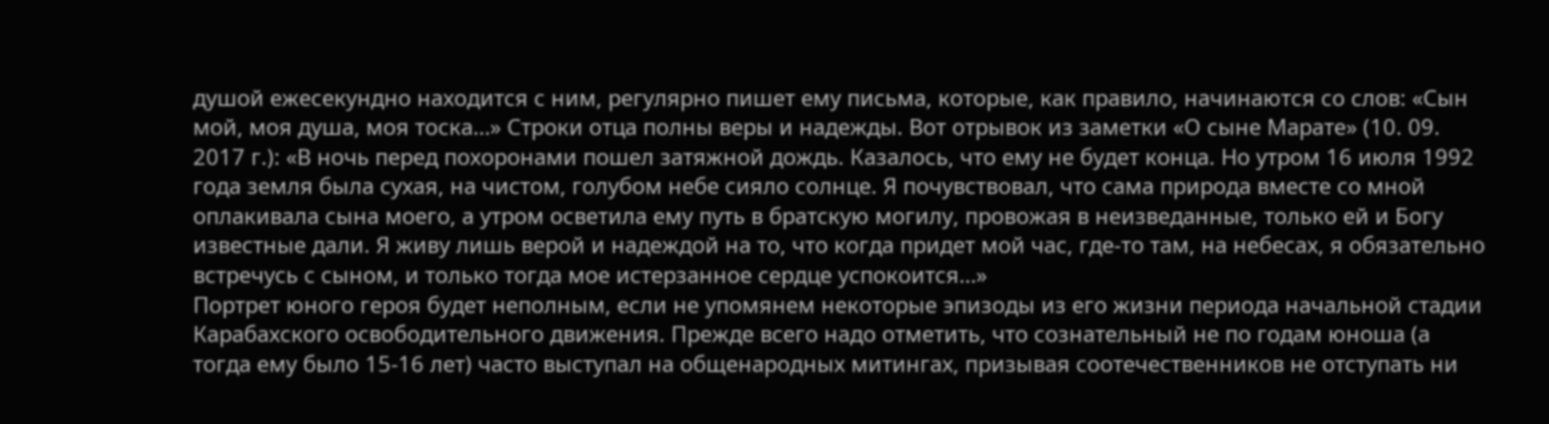душой ежесекундно находится с ним, регулярно пишет ему письма, которые, как правило, начинаются со слов: «Сын мой, моя душа, моя тоска…» Строки отца полны веры и надежды. Вот отрывок из заметки «О сыне Марате» (10. 09. 2017 г.): «В ночь перед похоронами пошел затяжной дождь. Казалось, что ему не будет конца. Но утром 16 июля 1992 года земля была сухая, на чистом, голубом небе сияло солнце. Я почувствовал, что сама природа вместе со мной оплакивала сына моего, а утром осветила ему путь в братскую могилу, провожая в неизведанные, только ей и Богу известные дали. Я живу лишь верой и надеждой на то, что когда придет мой час, где-то там, на небесах, я обязательно встречусь с сыном, и только тогда мое истерзанное сердце успокоится…»
Портрет юного героя будет неполным, если не упомянем некоторые эпизоды из его жизни периода начальной стадии Карабахского освободительного движения. Прежде всего надо отметить, что сознательный не по годам юноша (а тогда ему было 15-16 лет) часто выступал на общенародных митингах, призывая соотечественников не отступать ни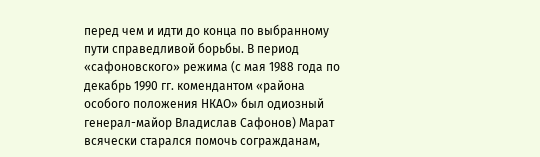перед чем и идти до конца по выбранному пути справедливой борьбы. В период «сафоновского» режима (с мая 1988 года по декабрь 1990 гг. комендантом «района особого положения НКАО» был одиозный генерал-майор Владислав Сафонов) Марат всячески старался помочь согражданам,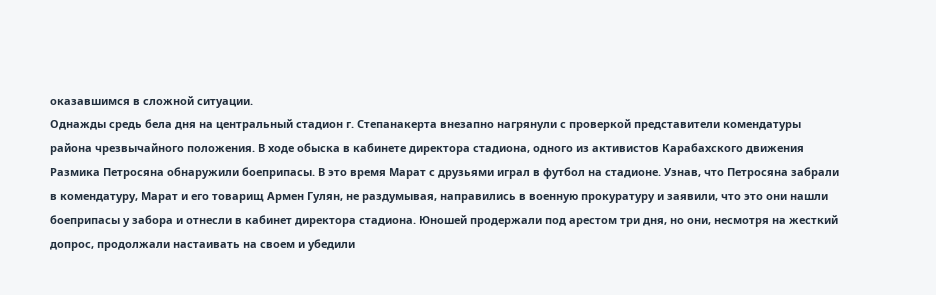оказавшимся в сложной ситуации.
Однажды средь бела дня на центральный стадион г. Степанакерта внезапно нагрянули с проверкой представители комендатуры района чрезвычайного положения. В ходе обыска в кабинете директора стадиона, одного из активистов Карабахского движения Размика Петросяна обнаружили боеприпасы. В это время Марат с друзьями играл в футбол на стадионе. Узнав, что Петросяна забрали в комендатуру, Марат и его товарищ Армен Гулян, не раздумывая, направились в военную прокуратуру и заявили, что это они нашли боеприпасы у забора и отнесли в кабинет директора стадиона. Юношей продержали под арестом три дня, но они, несмотря на жесткий допрос, продолжали настаивать на своем и убедили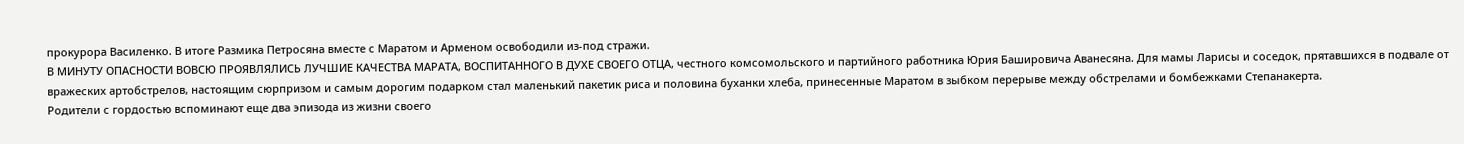прокурора Василенко. В итоге Размика Петросяна вместе с Маратом и Арменом освободили из-под стражи.
В МИНУТУ ОПАСНОСТИ ВОВСЮ ПРОЯВЛЯЛИСЬ ЛУЧШИЕ КАЧЕСТВА МАРАТА, ВОСПИТАННОГО В ДУХЕ СВОЕГО ОТЦА, честного комсомольского и партийного работника Юрия Башировича Аванесяна. Для мамы Ларисы и соседок, прятавшихся в подвале от вражеских артобстрелов, настоящим сюрпризом и самым дорогим подарком стал маленький пакетик риса и половина буханки хлеба, принесенные Маратом в зыбком перерыве между обстрелами и бомбежками Степанакерта.
Родители с гордостью вспоминают еще два эпизода из жизни своего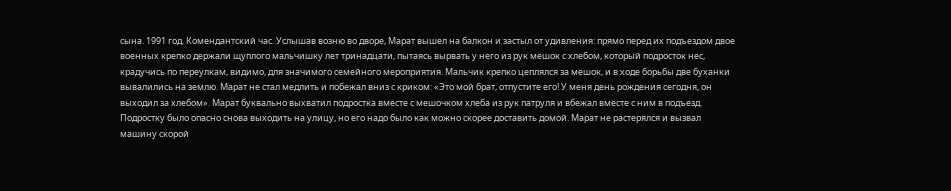сына. 1991 год. Комендантский час. Услышав возню во дворе, Марат вышел на балкон и застыл от удивления: прямо перед их подъездом двое военных крепко держали щуплого мальчишку лет тринадцати, пытаясь вырвать у него из рук мешок с хлебом, который подросток нес, крадучись по переулкам, видимо, для значимого семейного мероприятия. Мальчик крепко цеплялся за мешок, и в ходе борьбы две буханки вывалились на землю. Марат не стал медлить и побежал вниз с криком: «Это мой брат, отпустите его! У меня день рождения сегодня, он выходил за хлебом». Марат буквально выхватил подростка вместе с мешочком хлеба из рук патруля и вбежал вместе с ним в подъезд. Подростку было опасно снова выходить на улицу, но его надо было как можно скорее доставить домой. Марат не растерялся и вызвал машину скорой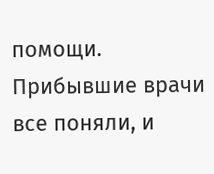помощи. Прибывшие врачи все поняли, и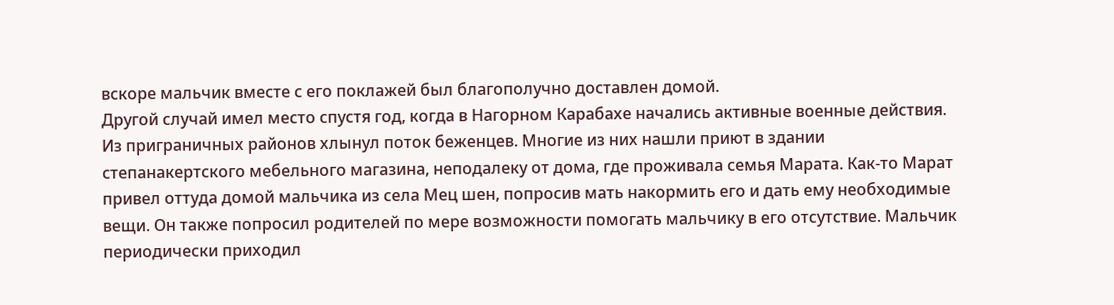вскоре мальчик вместе с его поклажей был благополучно доставлен домой.
Другой случай имел место спустя год, когда в Нагорном Карабахе начались активные военные действия. Из приграничных районов хлынул поток беженцев. Многие из них нашли приют в здании степанакертского мебельного магазина, неподалеку от дома, где проживала семья Марата. Как-то Марат привел оттуда домой мальчика из села Мец шен, попросив мать накормить его и дать ему необходимые вещи. Он также попросил родителей по мере возможности помогать мальчику в его отсутствие. Мальчик периодически приходил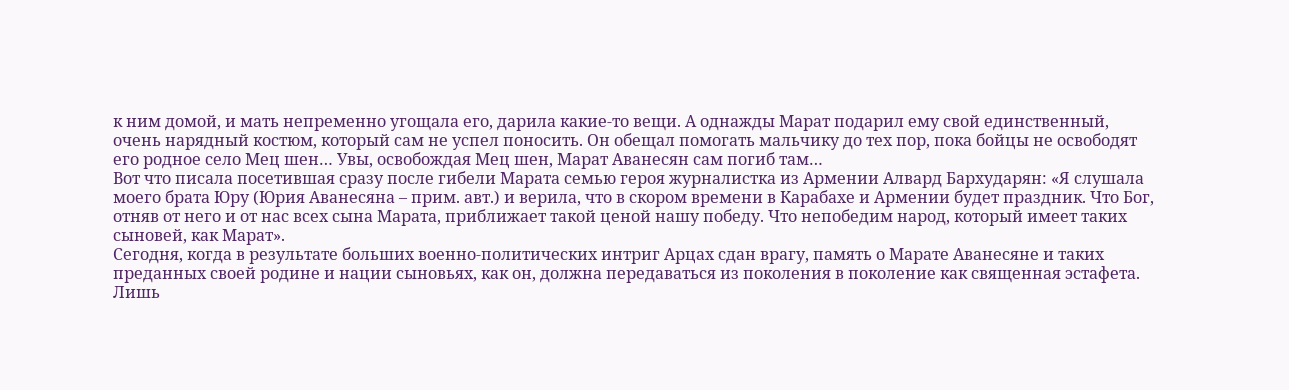к ним домой, и мать непременно угощала его, дарила какие-то вещи. А однажды Марат подарил ему свой единственный, очень нарядный костюм, который сам не успел поносить. Он обещал помогать мальчику до тех пор, пока бойцы не освободят его родное село Мец шен… Увы, освобождая Мец шен, Марат Аванесян сам погиб там…
Вот что писала посетившая сразу после гибели Марата семью героя журналистка из Армении Алвард Бархударян: «Я слушала моего брата Юру (Юрия Аванесяна – прим. авт.) и верила, что в скором времени в Карабахе и Армении будет праздник. Что Бог, отняв от него и от нас всех сына Марата, приближает такой ценой нашу победу. Что непобедим народ, который имеет таких сыновей, как Марат».
Сегодня, когда в результате больших военно-политических интриг Арцах сдан врагу, память о Марате Аванесяне и таких преданных своей родине и нации сыновьях, как он, должна передаваться из поколения в поколение как священная эстафета. Лишь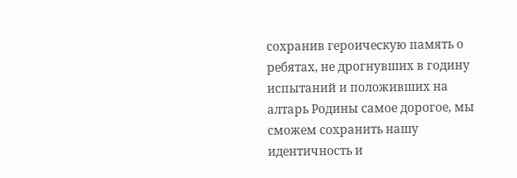сохранив героическую память о ребятах, не дрогнувших в годину испытаний и положивших на алтарь Родины самое дорогое, мы сможем сохранить нашу идентичность и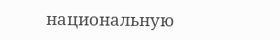национальную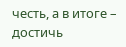честь, а в итоге – достичь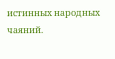истинных народных чаяний.